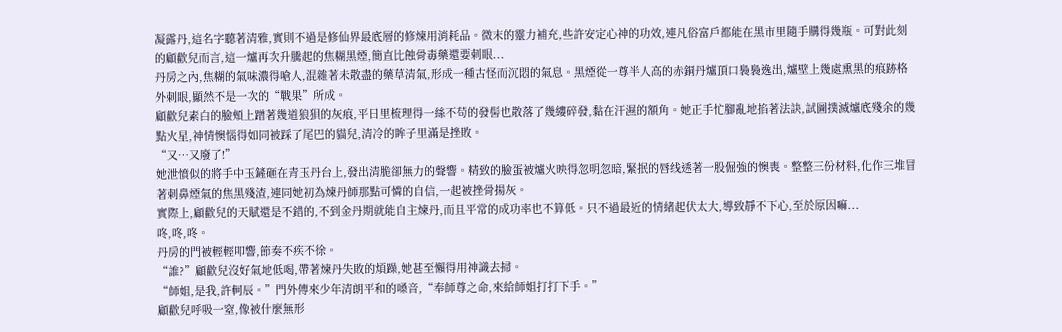凝露丹,這名字聽著清雅,實則不過是修仙界最底層的修煉用消耗品。微末的靈力補充,些許安定心神的功效,連凡俗富戶都能在黑市里隨手購得幾瓶。可對此刻的顧歡兒而言,這一爐再次升騰起的焦糊黑煙,簡直比蝕骨毒藥還要刺眼...
丹房之內,焦糊的氣味濃得嗆人,混雜著未散盡的藥草清氣,形成一種古怪而沉悶的氣息。黑煙從一尊半人高的赤銅丹爐頂口裊裊逸出,爐壁上幾處熏黑的痕跡格外刺眼,顯然不是一次的“戰果”所成。
顧歡兒素白的臉頰上蹭著幾道狼狽的灰痕,平日里梳理得一絲不苟的發髻也散落了幾縷碎發,黏在汗濕的額角。她正手忙腳亂地掐著法訣,試圖撲滅爐底殘余的幾點火星,神情懊惱得如同被踩了尾巴的貓兒,清冷的眸子里滿是挫敗。
“又…又廢了!”
她泄憤似的將手中玉鏟砸在青玉丹台上,發出清脆卻無力的聲響。精致的臉蛋被爐火映得忽明忽暗,緊抿的唇线透著一股倔強的懊喪。整整三份材料,化作三堆冒著刺鼻煙氣的焦黑殘渣,連同她初為煉丹師那點可憐的自信,一起被挫骨揚灰。
實際上,顧歡兒的天賦還是不錯的,不到金丹期就能自主煉丹,而且平常的成功率也不算低。只不過最近的情緒起伏太大,導致靜不下心,至於原因嘛...
咚,咚,咚。
丹房的門被輕輕叩響,節奏不疾不徐。
“誰?”顧歡兒沒好氣地低喝,帶著煉丹失敗的煩躁,她甚至懶得用神識去掃。
“師姐,是我,許軻辰。”門外傳來少年清朗平和的嗓音,“奉師尊之命,來給師姐打打下手。”
顧歡兒呼吸一窒,像被什麼無形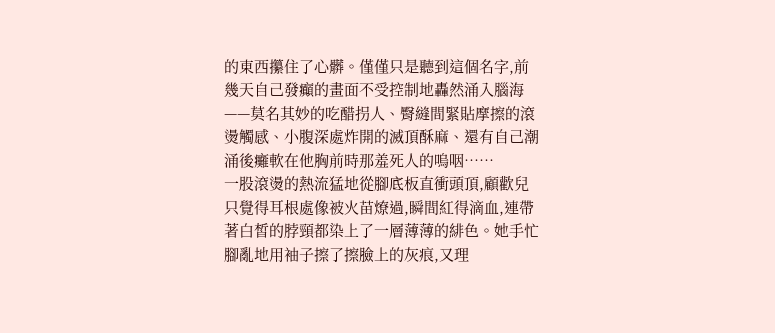的東西攥住了心髒。僅僅只是聽到這個名字,前幾天自己發癲的畫面不受控制地轟然涌入腦海——莫名其妙的吃醋拐人、臀縫間緊貼摩擦的滾燙觸感、小腹深處炸開的滅頂酥麻、還有自己潮涌後癱軟在他胸前時那羞死人的嗚咽……
一股滾燙的熱流猛地從腳底板直衝頭頂,顧歡兒只覺得耳根處像被火苗燎過,瞬間紅得滴血,連帶著白皙的脖頸都染上了一層薄薄的緋色。她手忙腳亂地用袖子擦了擦臉上的灰痕,又理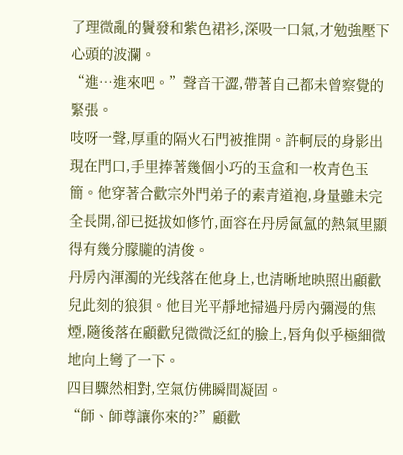了理微亂的鬢發和紫色裙衫,深吸一口氣,才勉強壓下心頭的波瀾。
“進…進來吧。”聲音干澀,帶著自己都未曾察覺的緊張。
吱呀一聲,厚重的隔火石門被推開。許軻辰的身影出現在門口,手里捧著幾個小巧的玉盒和一枚青色玉簡。他穿著合歡宗外門弟子的素青道袍,身量雖未完全長開,卻已挺拔如修竹,面容在丹房氤氳的熱氣里顯得有幾分朦朧的清俊。
丹房內渾濁的光线落在他身上,也清晰地映照出顧歡兒此刻的狼狽。他目光平靜地掃過丹房內彌漫的焦煙,隨後落在顧歡兒微微泛紅的臉上,唇角似乎極細微地向上彎了一下。
四目驟然相對,空氣仿佛瞬間凝固。
“師、師尊讓你來的?”顧歡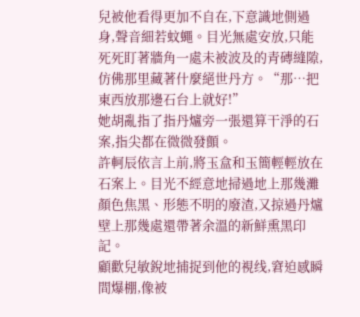兒被他看得更加不自在,下意識地側過身,聲音細若蚊蠅。目光無處安放,只能死死盯著牆角一處未被波及的青磚縫隙,仿佛那里藏著什麼絕世丹方。“那…把東西放那邊石台上就好!”
她胡亂指了指丹爐旁一張還算干淨的石案,指尖都在微微發顫。
許軻辰依言上前,將玉盒和玉簡輕輕放在石案上。目光不經意地掃過地上那幾灘顏色焦黑、形態不明的廢渣,又掠過丹爐壁上那幾處還帶著余溫的新鮮熏黑印記。
顧歡兒敏銳地捕捉到他的視线,窘迫感瞬間爆棚,像被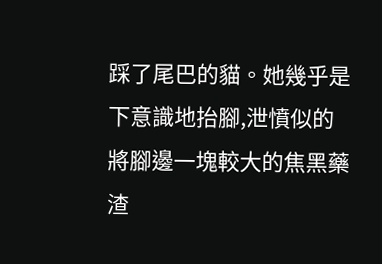踩了尾巴的貓。她幾乎是下意識地抬腳,泄憤似的將腳邊一塊較大的焦黑藥渣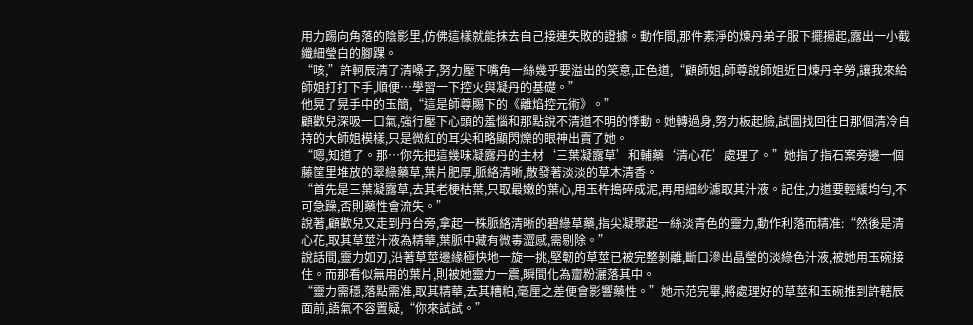用力踢向角落的陰影里,仿佛這樣就能抹去自己接連失敗的證據。動作間,那件素淨的煉丹弟子服下擺揚起,露出一小截纖細瑩白的腳踝。
“咳,”許軻辰清了清嗓子,努力壓下嘴角一絲幾乎要溢出的笑意,正色道,“顧師姐,師尊說師姐近日煉丹辛勞,讓我來給師姐打打下手,順便…學習一下控火與凝丹的基礎。”
他晃了晃手中的玉簡,“這是師尊賜下的《離焰控元術》。”
顧歡兒深吸一口氣,強行壓下心頭的羞惱和那點說不清道不明的悸動。她轉過身,努力板起臉,試圖找回往日那個清冷自持的大師姐模樣,只是微紅的耳尖和略顯閃爍的眼神出賣了她。
“嗯,知道了。那…你先把這幾味凝露丹的主材‘三葉凝露草’和輔藥‘清心花’處理了。”她指了指石案旁邊一個藤筐里堆放的翠綠藥草,葉片肥厚,脈絡清晰,散發著淡淡的草木清香。
“首先是三葉凝露草,去其老梗枯葉,只取最嫩的葉心,用玉杵搗碎成泥,再用細紗濾取其汁液。記住,力道要輕緩均勻,不可急躁,否則藥性會流失。”
說著,顧歡兒又走到丹台旁,拿起一株脈絡清晰的碧綠草藥,指尖凝聚起一絲淡青色的靈力,動作利落而精准:“然後是清心花,取其草莖汁液為精華,葉脈中藏有微毒澀感,需剔除。”
說話間,靈力如刃,沿著草莖邊緣極快地一旋一挑,堅韌的草莖已被完整剝離,斷口滲出晶瑩的淡綠色汁液,被她用玉碗接住。而那看似無用的葉片,則被她靈力一震,瞬間化為齏粉灑落其中。
“靈力需穩,落點需准,取其精華,去其糟粕,毫厘之差便會影響藥性。”她示范完畢,將處理好的草莖和玉碗推到許轄辰面前,語氣不容置疑,“你來試試。”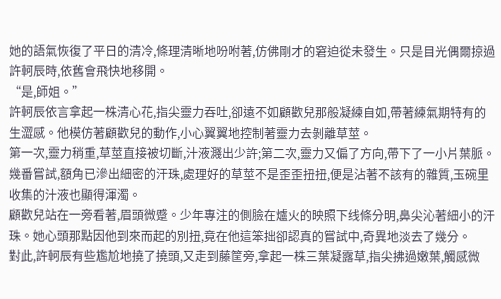她的語氣恢復了平日的清冷,條理清晰地吩咐著,仿佛剛才的窘迫從未發生。只是目光偶爾掠過許軻辰時,依舊會飛快地移開。
“是,師姐。”
許軻辰依言拿起一株清心花,指尖靈力吞吐,卻遠不如顧歡兒那般凝練自如,帶著練氣期特有的生澀感。他模仿著顧歡兒的動作,小心翼翼地控制著靈力去剝離草莖。
第一次,靈力稍重,草莖直接被切斷,汁液濺出少許;第二次,靈力又偏了方向,帶下了一小片葉脈。幾番嘗試,額角已滲出細密的汗珠,處理好的草莖不是歪歪扭扭,便是沾著不該有的雜質,玉碗里收集的汁液也顯得渾濁。
顧歡兒站在一旁看著,眉頭微蹙。少年專注的側臉在爐火的映照下线條分明,鼻尖沁著細小的汗珠。她心頭那點因他到來而起的別扭,竟在他這笨拙卻認真的嘗試中,奇異地淡去了幾分。
對此,許軻辰有些尷尬地撓了撓頭,又走到藤筐旁,拿起一株三葉凝露草,指尖拂過嫩葉,觸感微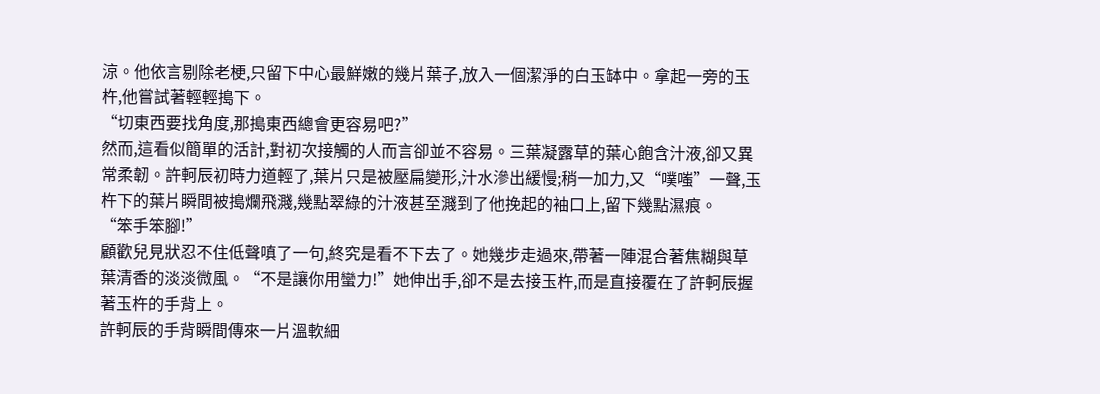涼。他依言剔除老梗,只留下中心最鮮嫩的幾片葉子,放入一個潔淨的白玉缽中。拿起一旁的玉杵,他嘗試著輕輕搗下。
“切東西要找角度,那搗東西總會更容易吧?”
然而,這看似簡單的活計,對初次接觸的人而言卻並不容易。三葉凝露草的葉心飽含汁液,卻又異常柔韌。許軻辰初時力道輕了,葉片只是被壓扁變形,汁水滲出緩慢;稍一加力,又“噗嗤”一聲,玉杵下的葉片瞬間被搗爛飛濺,幾點翠綠的汁液甚至濺到了他挽起的袖口上,留下幾點濕痕。
“笨手笨腳!”
顧歡兒見狀忍不住低聲嗔了一句,終究是看不下去了。她幾步走過來,帶著一陣混合著焦糊與草葉清香的淡淡微風。“不是讓你用蠻力!”她伸出手,卻不是去接玉杵,而是直接覆在了許軻辰握著玉杵的手背上。
許軻辰的手背瞬間傳來一片溫軟細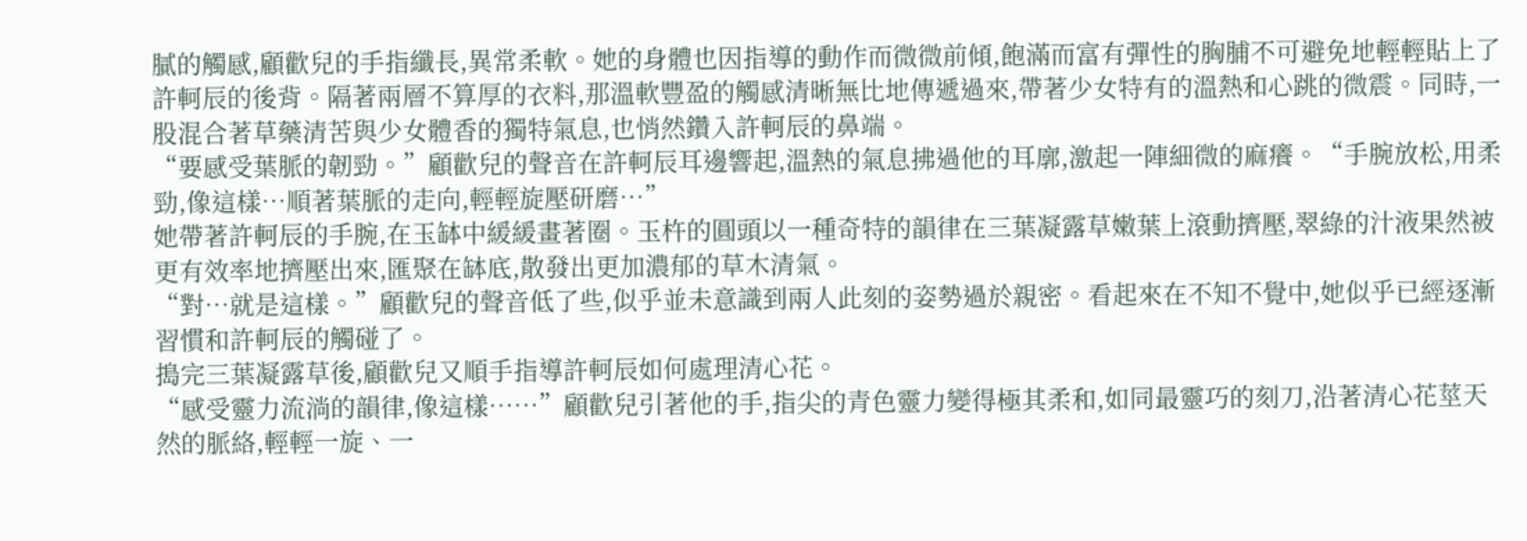膩的觸感,顧歡兒的手指纖長,異常柔軟。她的身體也因指導的動作而微微前傾,飽滿而富有彈性的胸脯不可避免地輕輕貼上了許軻辰的後背。隔著兩層不算厚的衣料,那溫軟豐盈的觸感清晰無比地傳遞過來,帶著少女特有的溫熱和心跳的微震。同時,一股混合著草藥清苦與少女體香的獨特氣息,也悄然鑽入許軻辰的鼻端。
“要感受葉脈的韌勁。”顧歡兒的聲音在許軻辰耳邊響起,溫熱的氣息拂過他的耳廓,激起一陣細微的麻癢。“手腕放松,用柔勁,像這樣…順著葉脈的走向,輕輕旋壓研磨…”
她帶著許軻辰的手腕,在玉缽中緩緩畫著圈。玉杵的圓頭以一種奇特的韻律在三葉凝露草嫩葉上滾動擠壓,翠綠的汁液果然被更有效率地擠壓出來,匯聚在缽底,散發出更加濃郁的草木清氣。
“對…就是這樣。”顧歡兒的聲音低了些,似乎並未意識到兩人此刻的姿勢過於親密。看起來在不知不覺中,她似乎已經逐漸習慣和許軻辰的觸碰了。
搗完三葉凝露草後,顧歡兒又順手指導許軻辰如何處理清心花。
“感受靈力流淌的韻律,像這樣……”顧歡兒引著他的手,指尖的青色靈力變得極其柔和,如同最靈巧的刻刀,沿著清心花莖天然的脈絡,輕輕一旋、一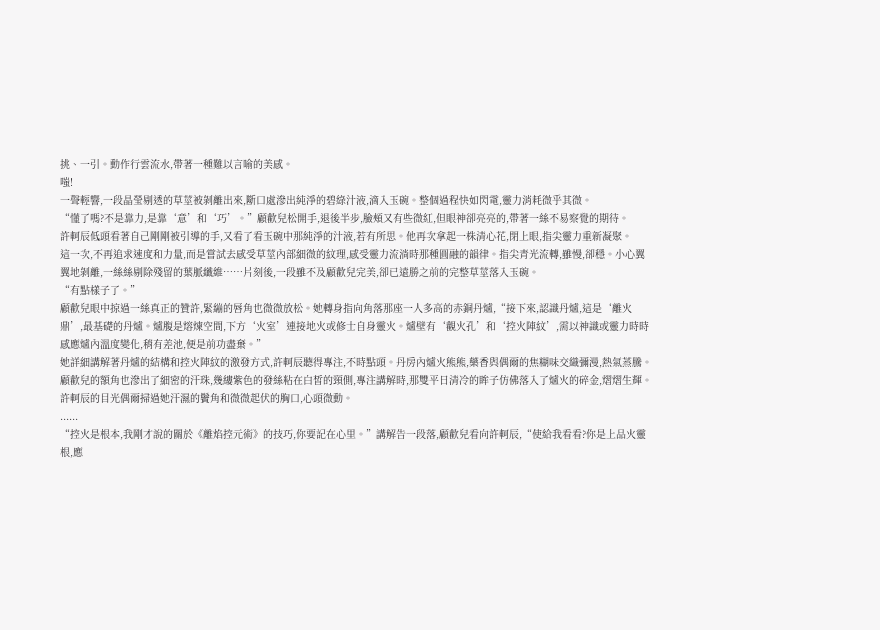挑、一引。動作行雲流水,帶著一種難以言喻的美感。
嗤!
一聲輕響,一段晶瑩剔透的草莖被剝離出來,斷口處滲出純淨的碧綠汁液,滴入玉碗。整個過程快如閃電,靈力消耗微乎其微。
“懂了嗎?不是靠力,是靠‘意’和‘巧’。”顧歡兒松開手,退後半步,臉頰又有些微紅,但眼神卻亮亮的,帶著一絲不易察覺的期待。
許軻辰低頭看著自己剛剛被引導的手,又看了看玉碗中那純淨的汁液,若有所思。他再次拿起一株清心花,閉上眼,指尖靈力重新凝聚。
這一次,不再追求速度和力量,而是嘗試去感受草莖內部細微的紋理,感受靈力流淌時那種圓融的韻律。指尖青光流轉,雖慢,卻穩。小心翼翼地剝離,一絲絲剔除殘留的葉脈纖維……片刻後,一段雖不及顧歡兒完美,卻已遠勝之前的完整草莖落入玉碗。
“有點樣子了。”
顧歡兒眼中掠過一絲真正的贊許,緊繃的唇角也微微放松。她轉身指向角落那座一人多高的赤銅丹爐,“接下來,認識丹爐,這是‘離火鼎’,最基礎的丹爐。爐腹是熔煉空間,下方‘火室’連接地火或修士自身靈火。爐壁有‘觀火孔’和‘控火陣紋’,需以神識或靈力時時感應爐內溫度變化,稍有差池,便是前功盡棄。”
她詳細講解著丹爐的結構和控火陣紋的激發方式,許軻辰聽得專注,不時點頭。丹房內爐火熊熊,藥香與偶爾的焦糊味交織彌漫,熱氣蒸騰。顧歡兒的額角也滲出了細密的汗珠,幾縷紫色的發絲粘在白皙的頸側,專注講解時,那雙平日清冷的眸子仿佛落入了爐火的碎金,熠熠生輝。許軻辰的目光偶爾掃過她汗濕的鬢角和微微起伏的胸口,心頭微動。
......
“控火是根本,我剛才說的關於《離焰控元術》的技巧,你要記在心里。”講解告一段落,顧歡兒看向許軻辰,“使給我看看?你是上品火靈根,應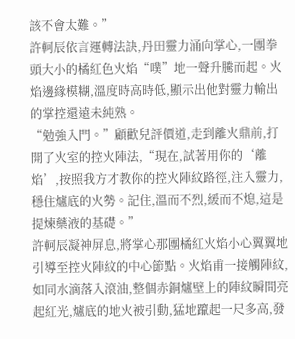該不會太難。”
許軻辰依言運轉法訣,丹田靈力涌向掌心,一團拳頭大小的橘紅色火焰“噗”地一聲升騰而起。火焰邊緣模糊,溫度時高時低,顯示出他對靈力輸出的掌控還遠未純熟。
“勉強入門。”顧歡兒評價道,走到離火鼎前,打開了火室的控火陣法,“現在,試著用你的‘離焰’,按照我方才教你的控火陣紋路徑,注入靈力,穩住爐底的火勢。記住,溫而不烈,緩而不熄,這是提煉藥液的基礎。”
許軻辰凝神屏息,將掌心那團橘紅火焰小心翼翼地引導至控火陣紋的中心節點。火焰甫一接觸陣紋,如同水滴落入滾油,整個赤銅爐壁上的陣紋瞬間亮起紅光,爐底的地火被引動,猛地躥起一尺多高,發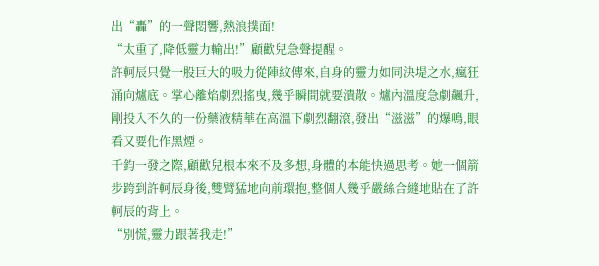出“轟”的一聲悶響,熱浪撲面!
“太重了,降低靈力輸出!”顧歡兒急聲提醒。
許軻辰只覺一股巨大的吸力從陣紋傳來,自身的靈力如同決堤之水,瘋狂涌向爐底。掌心離焰劇烈搖曳,幾乎瞬間就要潰散。爐內溫度急劇飆升,剛投入不久的一份藥液精華在高溫下劇烈翻滾,發出“滋滋”的爆鳴,眼看又要化作黑煙。
千鈞一發之際,顧歡兒根本來不及多想,身體的本能快過思考。她一個箭步跨到許軻辰身後,雙臂猛地向前環抱,整個人幾乎嚴絲合縫地貼在了許軻辰的背上。
“別慌,靈力跟著我走!”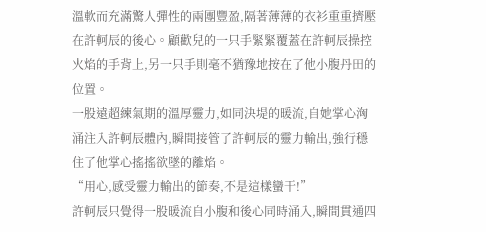溫軟而充滿驚人彈性的兩團豐盈,隔著薄薄的衣衫重重擠壓在許軻辰的後心。顧歡兒的一只手緊緊覆蓋在許軻辰操控火焰的手背上,另一只手則毫不猶豫地按在了他小腹丹田的位置。
一股遠超練氣期的溫厚靈力,如同決堤的暖流,自她掌心洶涌注入許軻辰體內,瞬間接管了許軻辰的靈力輸出,強行穩住了他掌心搖搖欲墜的離焰。
“用心,感受靈力輸出的節奏,不是這樣蠻干!”
許軻辰只覺得一股暖流自小腹和後心同時涌入,瞬間貫通四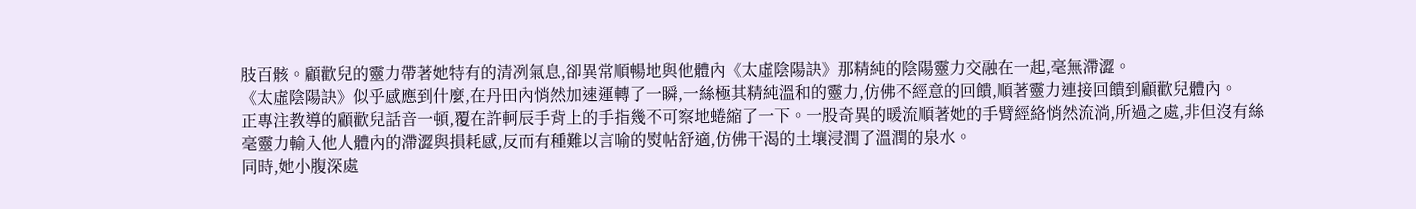肢百骸。顧歡兒的靈力帶著她特有的清冽氣息,卻異常順暢地與他體內《太虛陰陽訣》那精純的陰陽靈力交融在一起,毫無滯澀。
《太虛陰陽訣》似乎感應到什麼,在丹田內悄然加速運轉了一瞬,一絲極其精純溫和的靈力,仿佛不經意的回饋,順著靈力連接回饋到顧歡兒體內。
正專注教導的顧歡兒話音一頓,覆在許軻辰手背上的手指幾不可察地蜷縮了一下。一股奇異的暖流順著她的手臂經絡悄然流淌,所過之處,非但沒有絲毫靈力輸入他人體內的滯澀與損耗感,反而有種難以言喻的熨帖舒適,仿佛干渴的土壤浸潤了溫潤的泉水。
同時,她小腹深處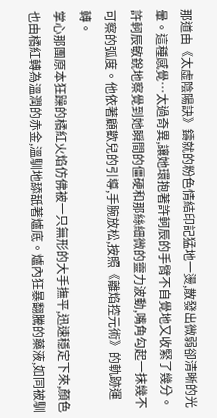那道由《太虛陰陽訣》鑄就的粉色情結印記猛地一燙,散發出微弱卻清晰的光暈。這種感覺…太過奇異,讓她環抱著許軻辰的手臂不自覺地又收緊了幾分。
許軻辰敏銳地察覺到她瞬間的僵硬和那絲細微的靈力波動,嘴角勾起一抹幾不可察的弧度。他依著顧歡兒的引導,手腕放松,按照《離焰控元術》的軌跡運轉。
掌心那團原本狂躁的橘紅火焰仿佛被一只無形的大手撫平,迅速穩定下來,顏色也由橘紅轉為溫潤的赤金,溫馴地舔舐著爐底。爐內狂暴翻騰的藥液,如同被馴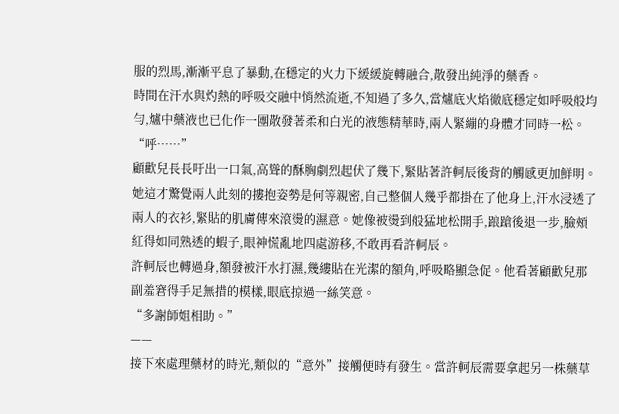服的烈馬,漸漸平息了暴動,在穩定的火力下緩緩旋轉融合,散發出純淨的藥香。
時間在汗水與灼熱的呼吸交融中悄然流逝,不知過了多久,當爐底火焰徹底穩定如呼吸般均勻,爐中藥液也已化作一團散發著柔和白光的液態精華時,兩人緊繃的身體才同時一松。
“呼……”
顧歡兒長長吁出一口氣,高聳的酥胸劇烈起伏了幾下,緊貼著許軻辰後背的觸感更加鮮明。她這才驚覺兩人此刻的摟抱姿勢是何等親密,自己整個人幾乎都掛在了他身上,汗水浸透了兩人的衣衫,緊貼的肌膚傳來滾燙的濕意。她像被燙到般猛地松開手,踉蹌後退一步,臉頰紅得如同熟透的蝦子,眼神慌亂地四處游移,不敢再看許軻辰。
許軻辰也轉過身,額發被汗水打濕,幾縷貼在光潔的額角,呼吸略顯急促。他看著顧歡兒那副羞窘得手足無措的模樣,眼底掠過一絲笑意。
“多謝師姐相助。”
——
接下來處理藥材的時光,類似的“意外”接觸便時有發生。當許軻辰需要拿起另一株藥草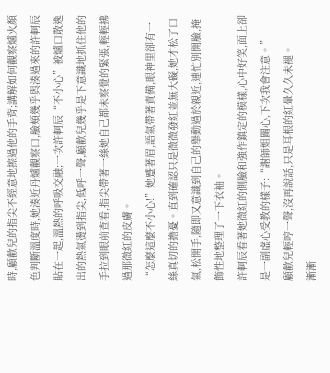時,顧歡兒的指尖不經意地擦過他的手背;講解如何觀察爐火顏色判斷溫度時,她湊近丹爐觀察口,臉頰幾乎與湊過來的許軻辰貼在一起,溫熱的呼吸交融;一次許軻辰“不小心”被爐口散逸出的熱氣燙到指尖,低呼一聲,顧歡兒幾乎是下意識地抓住他的手拉到眼前查看,指尖帶著一絲她自己都未察覺的緊張,輕輕拂過那微紅的皮膚。
“怎麼這麼不小心!”她蹙著眉,語氣帶著責備,眼神里卻有一絲真切的擔憂。直到確認只是微微發紅並無大礙,她才松了口氣,松開手,隨即又意識到自己的舉動過於親近,連忙別開臉,掩飾性地整理了一下衣袖。
許軻辰看著她微紅的側臉和強作鎮定的模樣,心中好笑,面上卻是一副虛心受教的樣子:“謝師姐關心,下次我會注意。”
顧歡兒輕哼一聲,沒再說話,只是耳根的紅暈久久未褪。
漸漸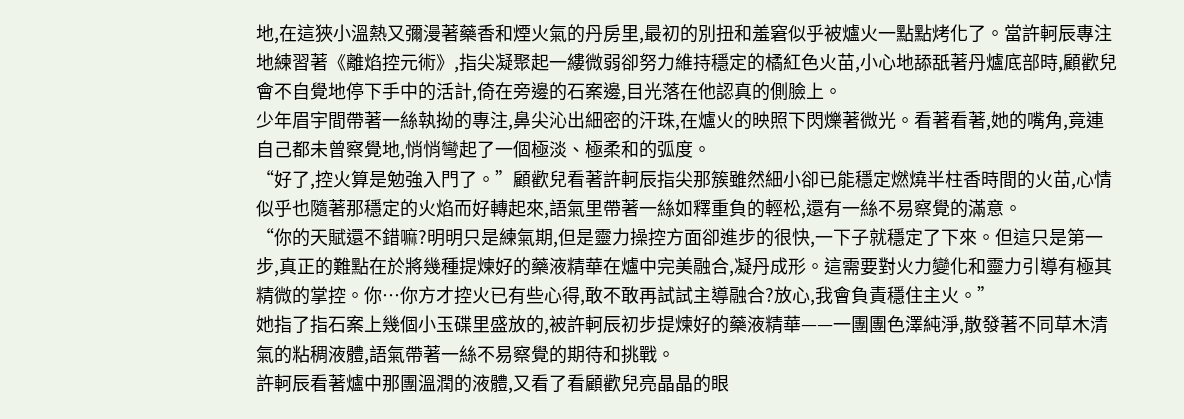地,在這狹小溫熱又彌漫著藥香和煙火氣的丹房里,最初的別扭和羞窘似乎被爐火一點點烤化了。當許軻辰專注地練習著《離焰控元術》,指尖凝聚起一縷微弱卻努力維持穩定的橘紅色火苗,小心地舔舐著丹爐底部時,顧歡兒會不自覺地停下手中的活計,倚在旁邊的石案邊,目光落在他認真的側臉上。
少年眉宇間帶著一絲執拗的專注,鼻尖沁出細密的汗珠,在爐火的映照下閃爍著微光。看著看著,她的嘴角,竟連自己都未曾察覺地,悄悄彎起了一個極淡、極柔和的弧度。
“好了,控火算是勉強入門了。”顧歡兒看著許軻辰指尖那簇雖然細小卻已能穩定燃燒半柱香時間的火苗,心情似乎也隨著那穩定的火焰而好轉起來,語氣里帶著一絲如釋重負的輕松,還有一絲不易察覺的滿意。
“你的天賦還不錯嘛?明明只是練氣期,但是靈力操控方面卻進步的很快,一下子就穩定了下來。但這只是第一步,真正的難點在於將幾種提煉好的藥液精華在爐中完美融合,凝丹成形。這需要對火力變化和靈力引導有極其精微的掌控。你…你方才控火已有些心得,敢不敢再試試主導融合?放心,我會負責穩住主火。”
她指了指石案上幾個小玉碟里盛放的,被許軻辰初步提煉好的藥液精華——一團團色澤純淨,散發著不同草木清氣的粘稠液體,語氣帶著一絲不易察覺的期待和挑戰。
許軻辰看著爐中那團溫潤的液體,又看了看顧歡兒亮晶晶的眼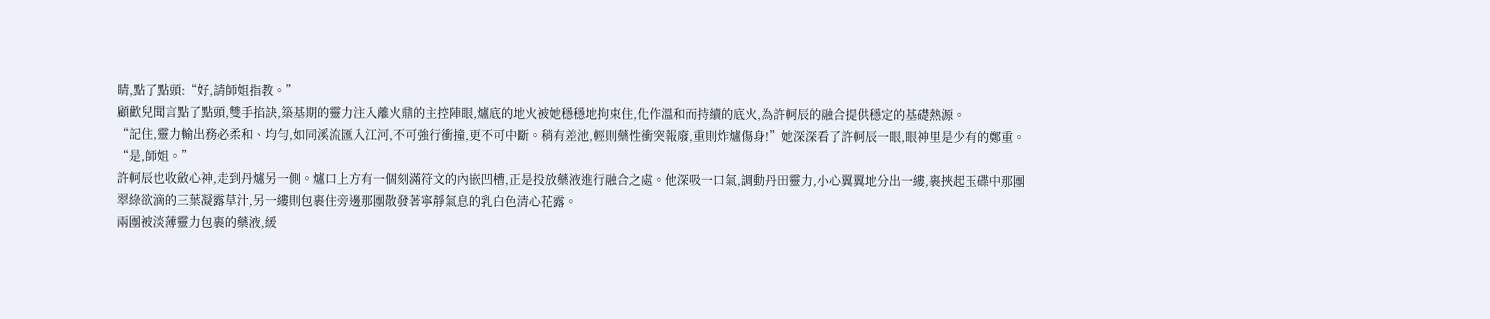睛,點了點頭:“好,請師姐指教。”
顧歡兒聞言點了點頭,雙手掐訣,築基期的靈力注入離火鼎的主控陣眼,爐底的地火被她穩穩地拘束住,化作溫和而持續的底火,為許軻辰的融合提供穩定的基礎熱源。
“記住,靈力輸出務必柔和、均勻,如同溪流匯入江河,不可強行衝撞,更不可中斷。稍有差池,輕則藥性衝突報廢,重則炸爐傷身!”她深深看了許軻辰一眼,眼神里是少有的鄭重。
“是,師姐。”
許軻辰也收斂心神,走到丹爐另一側。爐口上方有一個刻滿符文的內嵌凹槽,正是投放藥液進行融合之處。他深吸一口氣,調動丹田靈力,小心翼翼地分出一縷,裹挾起玉碟中那團翠綠欲滴的三葉凝露草汁,另一縷則包裹住旁邊那團散發著寧靜氣息的乳白色清心花露。
兩團被淡薄靈力包裹的藥液,緩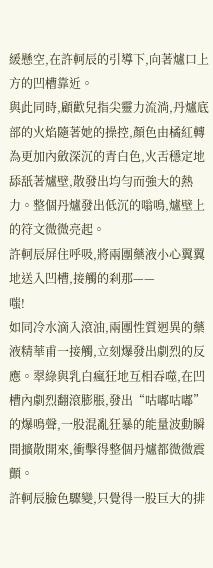緩懸空,在許軻辰的引導下,向著爐口上方的凹槽靠近。
與此同時,顧歡兒指尖靈力流淌,丹爐底部的火焰隨著她的操控,顏色由橘紅轉為更加內斂深沉的青白色,火舌穩定地舔舐著爐壁,散發出均勻而強大的熱力。整個丹爐發出低沉的嗡鳴,爐壁上的符文微微亮起。
許軻辰屏住呼吸,將兩團藥液小心翼翼地送入凹槽,接觸的刹那——
嗤!
如同冷水滴入滾油,兩團性質迥異的藥液精華甫一接觸,立刻爆發出劇烈的反應。翠綠與乳白瘋狂地互相吞噬,在凹槽內劇烈翻滾膨脹,發出“咕嘟咕嘟”的爆鳴聲,一股混亂狂暴的能量波動瞬間擴散開來,衝擊得整個丹爐都微微震顫。
許軻辰臉色驟變,只覺得一股巨大的排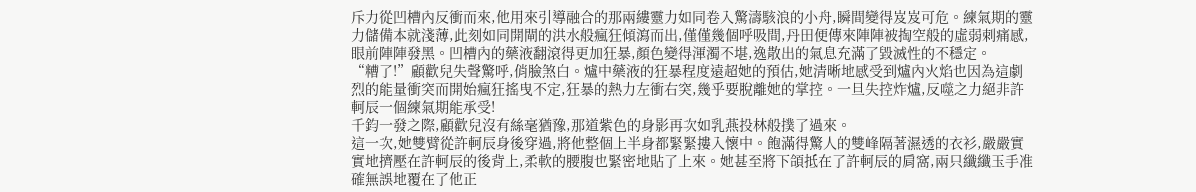斥力從凹槽內反衝而來,他用來引導融合的那兩縷靈力如同卷入驚濤駭浪的小舟,瞬間變得岌岌可危。練氣期的靈力儲備本就淺薄,此刻如同開閘的洪水般瘋狂傾瀉而出,僅僅幾個呼吸間,丹田便傳來陣陣被掏空般的虛弱刺痛感,眼前陣陣發黑。凹槽內的藥液翻滾得更加狂暴,顏色變得渾濁不堪,逸散出的氣息充滿了毀滅性的不穩定。
“糟了!”顧歡兒失聲驚呼,俏臉煞白。爐中藥液的狂暴程度遠超她的預估,她清晰地感受到爐內火焰也因為這劇烈的能量衝突而開始瘋狂搖曳不定,狂暴的熱力左衝右突,幾乎要脫離她的掌控。一旦失控炸爐,反噬之力絕非許軻辰一個練氣期能承受!
千鈞一發之際,顧歡兒沒有絲毫猶豫,那道紫色的身影再次如乳燕投林般撲了過來。
這一次,她雙臂從許軻辰身後穿過,將他整個上半身都緊緊摟入懷中。飽滿得驚人的雙峰隔著濕透的衣衫,嚴嚴實實地擠壓在許軻辰的後背上,柔軟的腰腹也緊密地貼了上來。她甚至將下頜抵在了許軻辰的肩窩,兩只纖纖玉手准確無誤地覆在了他正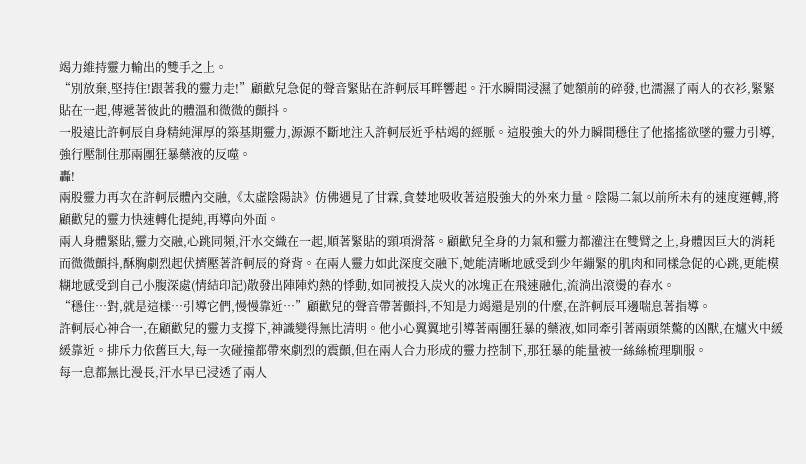竭力維持靈力輸出的雙手之上。
“別放棄,堅持住!跟著我的靈力走!”顧歡兒急促的聲音緊貼在許軻辰耳畔響起。汗水瞬間浸濕了她額前的碎發,也濡濕了兩人的衣衫,緊緊貼在一起,傳遞著彼此的體溫和微微的顫抖。
一股遠比許軻辰自身精純渾厚的築基期靈力,源源不斷地注入許軻辰近乎枯竭的經脈。這股強大的外力瞬間穩住了他搖搖欲墜的靈力引導,強行壓制住那兩團狂暴藥液的反噬。
轟!
兩股靈力再次在許軻辰體內交融,《太虛陰陽訣》仿佛遇見了甘霖,貪婪地吸收著這股強大的外來力量。陰陽二氣以前所未有的速度運轉,將顧歡兒的靈力快速轉化提純,再導向外面。
兩人身體緊貼,靈力交融,心跳同頻,汗水交織在一起,順著緊貼的頸項滑落。顧歡兒全身的力氣和靈力都灌注在雙臂之上,身體因巨大的消耗而微微顫抖,酥胸劇烈起伏擠壓著許軻辰的脊背。在兩人靈力如此深度交融下,她能清晰地感受到少年繃緊的肌肉和同樣急促的心跳,更能模糊地感受到自己小腹深處(情結印記)散發出陣陣灼熱的悸動,如同被投入炭火的冰塊正在飛速融化,流淌出滾燙的春水。
“穩住…對,就是這樣…引導它們,慢慢靠近…”顧歡兒的聲音帶著顫抖,不知是力竭還是別的什麼,在許軻辰耳邊喘息著指導。
許軻辰心神合一,在顧歡兒的靈力支撐下,神識變得無比清明。他小心翼翼地引導著兩團狂暴的藥液,如同牽引著兩頭桀驁的凶獸,在爐火中緩緩靠近。排斥力依舊巨大,每一次碰撞都帶來劇烈的震顫,但在兩人合力形成的靈力控制下,那狂暴的能量被一絲絲梳理馴服。
每一息都無比漫長,汗水早已浸透了兩人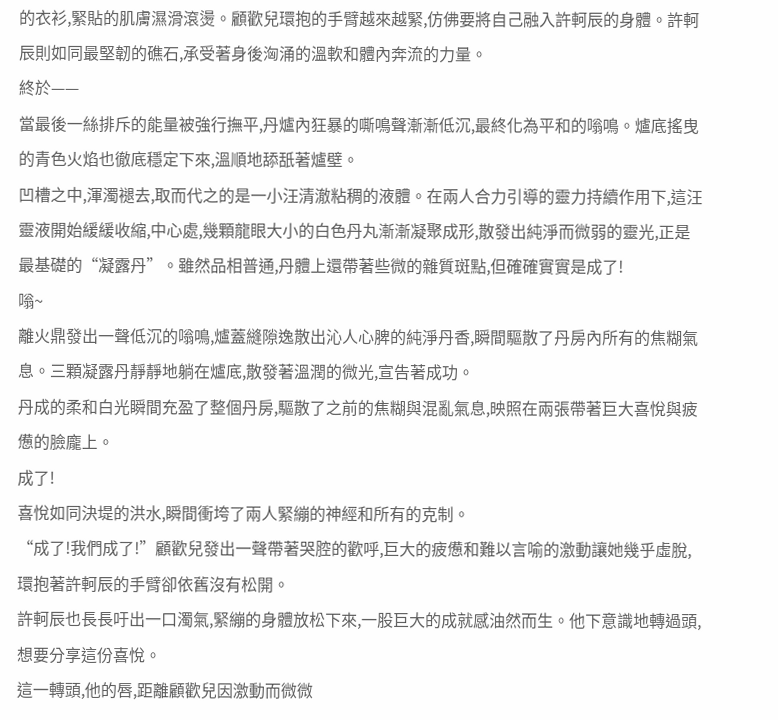的衣衫,緊貼的肌膚濕滑滾燙。顧歡兒環抱的手臂越來越緊,仿佛要將自己融入許軻辰的身體。許軻辰則如同最堅韌的礁石,承受著身後洶涌的溫軟和體內奔流的力量。
終於——
當最後一絲排斥的能量被強行撫平,丹爐內狂暴的嘶鳴聲漸漸低沉,最終化為平和的嗡鳴。爐底搖曳的青色火焰也徹底穩定下來,溫順地舔舐著爐壁。
凹槽之中,渾濁褪去,取而代之的是一小汪清澈粘稠的液體。在兩人合力引導的靈力持續作用下,這汪靈液開始緩緩收縮,中心處,幾顆龍眼大小的白色丹丸漸漸凝聚成形,散發出純淨而微弱的靈光,正是最基礎的“凝露丹”。雖然品相普通,丹體上還帶著些微的雜質斑點,但確確實實是成了!
嗡~
離火鼎發出一聲低沉的嗡鳴,爐蓋縫隙逸散出沁人心脾的純淨丹香,瞬間驅散了丹房內所有的焦糊氣息。三顆凝露丹靜靜地躺在爐底,散發著溫潤的微光,宣告著成功。
丹成的柔和白光瞬間充盈了整個丹房,驅散了之前的焦糊與混亂氣息,映照在兩張帶著巨大喜悅與疲憊的臉龐上。
成了!
喜悅如同決堤的洪水,瞬間衝垮了兩人緊繃的神經和所有的克制。
“成了!我們成了!”顧歡兒發出一聲帶著哭腔的歡呼,巨大的疲憊和難以言喻的激動讓她幾乎虛脫,環抱著許軻辰的手臂卻依舊沒有松開。
許軻辰也長長吁出一口濁氣,緊繃的身體放松下來,一股巨大的成就感油然而生。他下意識地轉過頭,想要分享這份喜悅。
這一轉頭,他的唇,距離顧歡兒因激動而微微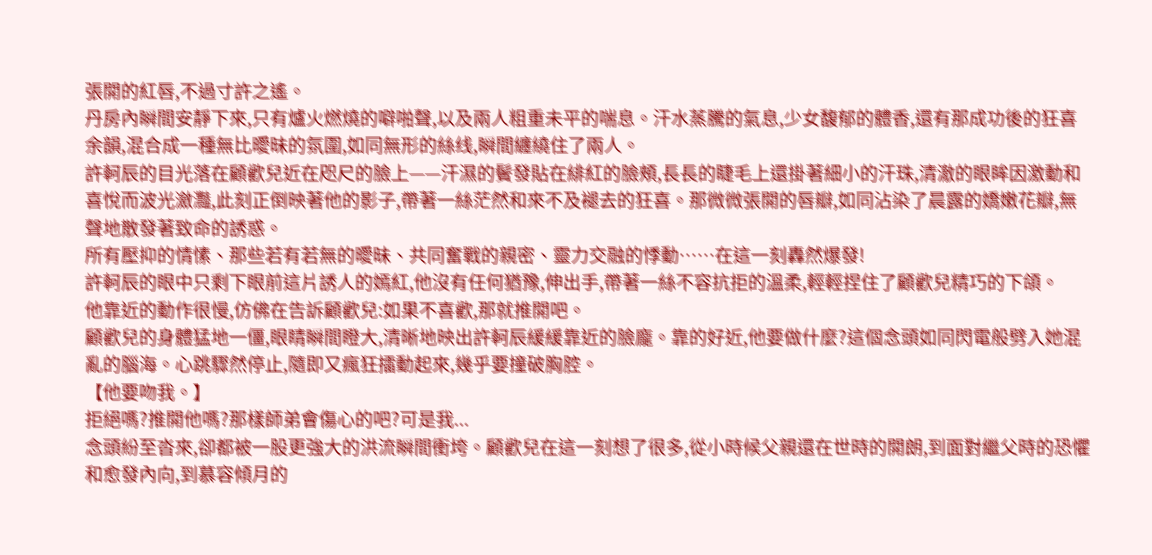張開的紅唇,不過寸許之遙。
丹房內瞬間安靜下來,只有爐火燃燒的噼啪聲,以及兩人粗重未平的喘息。汗水蒸騰的氣息,少女馥郁的體香,還有那成功後的狂喜余韻,混合成一種無比曖昧的氛圍,如同無形的絲线,瞬間纏繞住了兩人。
許軻辰的目光落在顧歡兒近在咫尺的臉上——汗濕的鬢發貼在緋紅的臉頰,長長的睫毛上還掛著細小的汗珠,清澈的眼眸因激動和喜悅而波光瀲灩,此刻正倒映著他的影子,帶著一絲茫然和來不及褪去的狂喜。那微微張開的唇瓣,如同沾染了晨露的嬌嫩花瓣,無聲地散發著致命的誘惑。
所有壓抑的情愫、那些若有若無的曖昧、共同奮戰的親密、靈力交融的悸動……在這一刻轟然爆發!
許軻辰的眼中只剩下眼前這片誘人的嫣紅,他沒有任何猶豫,伸出手,帶著一絲不容抗拒的溫柔,輕輕捏住了顧歡兒精巧的下頜。
他靠近的動作很慢,仿佛在告訴顧歡兒:如果不喜歡,那就推開吧。
顧歡兒的身體猛地一僵,眼睛瞬間瞪大,清晰地映出許軻辰緩緩靠近的臉龐。靠的好近,他要做什麼?這個念頭如同閃電般劈入她混亂的腦海。心跳驟然停止,隨即又瘋狂擂動起來,幾乎要撞破胸腔。
【他要吻我。】
拒絕嗎?推開他嗎?那樣師弟會傷心的吧?可是我...
念頭紛至沓來,卻都被一股更強大的洪流瞬間衝垮。顧歡兒在這一刻想了很多,從小時候父親還在世時的開朗,到面對繼父時的恐懼和愈發內向,到慕容傾月的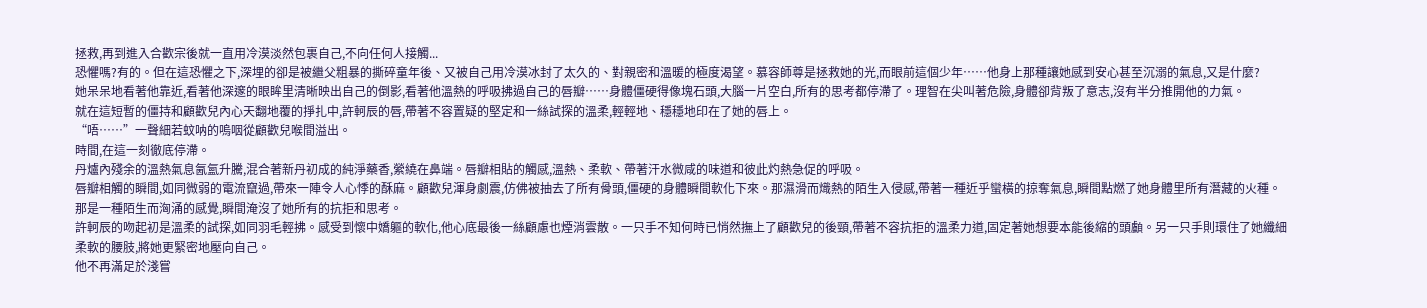拯救,再到進入合歡宗後就一直用冷漠淡然包裹自己,不向任何人接觸...
恐懼嗎?有的。但在這恐懼之下,深埋的卻是被繼父粗暴的撕碎童年後、又被自己用冷漠冰封了太久的、對親密和溫暖的極度渴望。慕容師尊是拯救她的光,而眼前這個少年……他身上那種讓她感到安心甚至沉溺的氣息,又是什麼?
她呆呆地看著他靠近,看著他深邃的眼眸里清晰映出自己的倒影,看著他溫熱的呼吸拂過自己的唇瓣……身體僵硬得像塊石頭,大腦一片空白,所有的思考都停滯了。理智在尖叫著危險,身體卻背叛了意志,沒有半分推開他的力氣。
就在這短暫的僵持和顧歡兒內心天翻地覆的掙扎中,許軻辰的唇,帶著不容置疑的堅定和一絲試探的溫柔,輕輕地、穩穩地印在了她的唇上。
“唔……”一聲細若蚊呐的嗚咽從顧歡兒喉間溢出。
時間,在這一刻徹底停滯。
丹爐內殘余的溫熱氣息氤氳升騰,混合著新丹初成的純淨藥香,縈繞在鼻端。唇瓣相貼的觸感,溫熱、柔軟、帶著汗水微咸的味道和彼此灼熱急促的呼吸。
唇瓣相觸的瞬間,如同微弱的電流竄過,帶來一陣令人心悸的酥麻。顧歡兒渾身劇震,仿佛被抽去了所有骨頭,僵硬的身體瞬間軟化下來。那濕滑而熾熱的陌生入侵感,帶著一種近乎蠻橫的掠奪氣息,瞬間點燃了她身體里所有潛藏的火種。那是一種陌生而洶涌的感覺,瞬間淹沒了她所有的抗拒和思考。
許軻辰的吻起初是溫柔的試探,如同羽毛輕拂。感受到懷中嬌軀的軟化,他心底最後一絲顧慮也煙消雲散。一只手不知何時已悄然撫上了顧歡兒的後頸,帶著不容抗拒的溫柔力道,固定著她想要本能後縮的頭顱。另一只手則環住了她纖細柔軟的腰肢,將她更緊密地壓向自己。
他不再滿足於淺嘗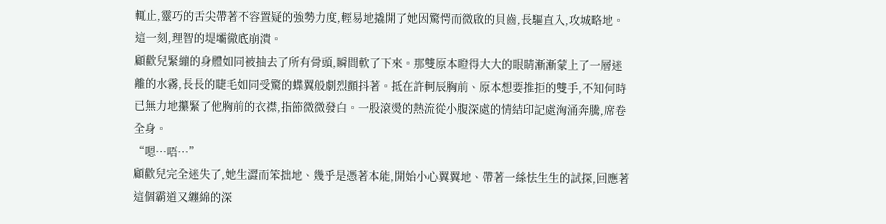輒止,靈巧的舌尖帶著不容置疑的強勢力度,輕易地撬開了她因驚愕而微啟的貝齒,長驅直入,攻城略地。
這一刻,理智的堤壩徹底崩潰。
顧歡兒緊繃的身體如同被抽去了所有骨頭,瞬間軟了下來。那雙原本瞪得大大的眼睛漸漸蒙上了一層迷離的水霧,長長的睫毛如同受驚的蝶翼般劇烈顫抖著。抵在許軻辰胸前、原本想要推拒的雙手,不知何時已無力地攥緊了他胸前的衣襟,指節微微發白。一股滾燙的熱流從小腹深處的情結印記處洶涌奔騰,席卷全身。
“嗯…唔…”
顧歡兒完全迷失了,她生澀而笨拙地、幾乎是憑著本能,開始小心翼翼地、帶著一絲怯生生的試探,回應著這個霸道又纏綿的深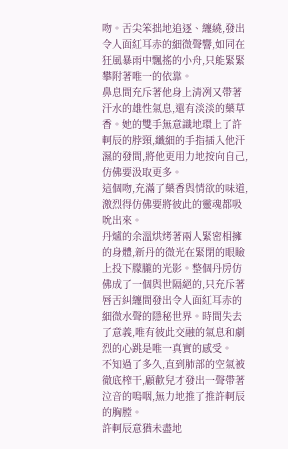吻。舌尖笨拙地追逐、纏繞,發出令人面紅耳赤的細微聲響,如同在狂風暴雨中飄搖的小舟,只能緊緊攀附著唯一的依靠。
鼻息間充斥著他身上清冽又帶著汗水的雄性氣息,還有淡淡的藥草香。她的雙手無意識地環上了許軻辰的脖頸,纖細的手指插入他汗濕的發間,將他更用力地按向自己,仿佛要汲取更多。
這個吻,充滿了藥香與情欲的味道,激烈得仿佛要將彼此的靈魂都吸吮出來。
丹爐的余溫烘烤著兩人緊密相擁的身體,新丹的微光在緊閉的眼瞼上投下朦朧的光影。整個丹房仿佛成了一個與世隔絕的,只充斥著唇舌糾纏間發出令人面紅耳赤的細微水聲的隱秘世界。時間失去了意義,唯有彼此交融的氣息和劇烈的心跳是唯一真實的感受。
不知過了多久,直到肺部的空氣被徹底榨干,顧歡兒才發出一聲帶著泣音的嗚咽,無力地推了推許軻辰的胸膛。
許軻辰意猶未盡地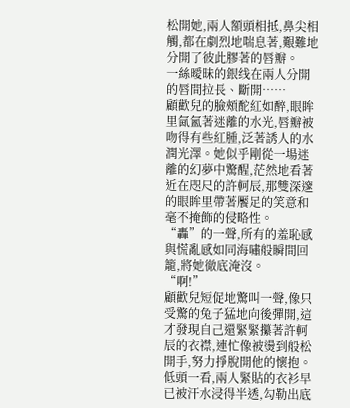松開她,兩人額頭相抵,鼻尖相觸,都在劇烈地喘息著,艱難地分開了彼此膠著的唇瓣。
一絲曖昧的銀线在兩人分開的唇間拉長、斷開……
顧歡兒的臉頰酡紅如醉,眼眸里氤氳著迷離的水光,唇瓣被吻得有些紅腫,泛著誘人的水潤光澤。她似乎剛從一場迷離的幻夢中驚醒,茫然地看著近在咫尺的許軻辰,那雙深邃的眼眸里帶著饜足的笑意和毫不掩飾的侵略性。
“轟”的一聲,所有的羞恥感與慌亂感如同海嘯般瞬間回籠,將她徹底淹沒。
“啊!”
顧歡兒短促地驚叫一聲,像只受驚的兔子猛地向後彈開,這才發現自己還緊緊攥著許軻辰的衣襟,連忙像被燙到般松開手,努力掙脫開他的懷抱。低頭一看,兩人緊貼的衣衫早已被汗水浸得半透,勾勒出底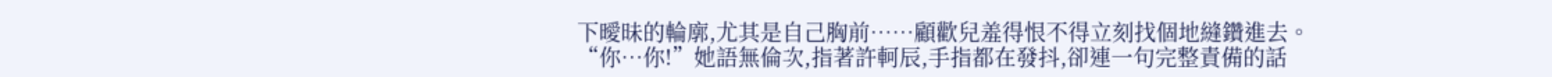下曖昧的輪廓,尤其是自己胸前……顧歡兒羞得恨不得立刻找個地縫鑽進去。
“你…你!”她語無倫次,指著許軻辰,手指都在發抖,卻連一句完整責備的話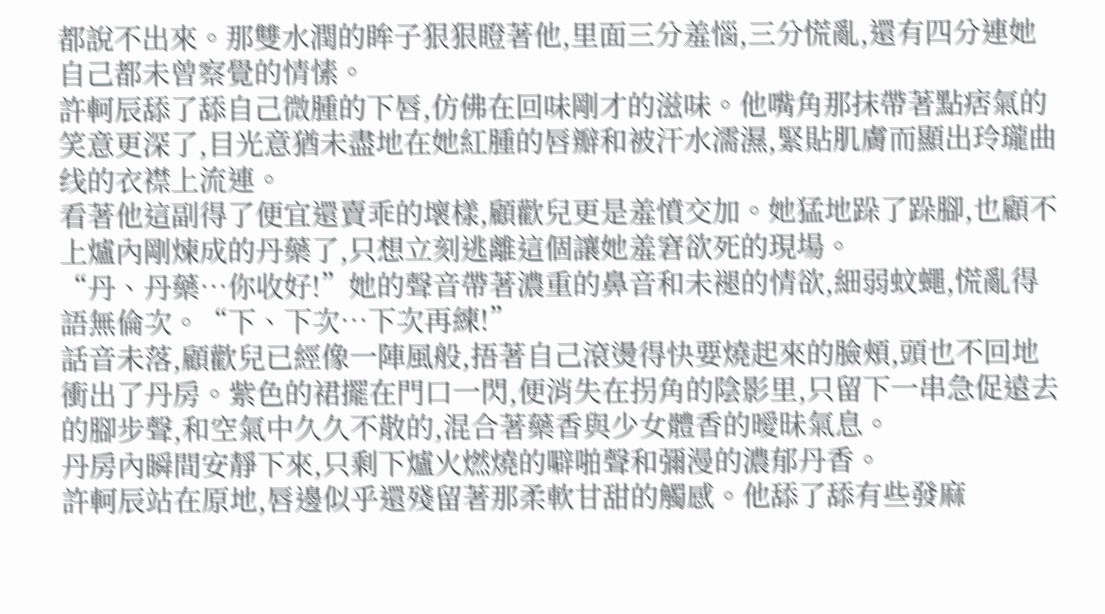都說不出來。那雙水潤的眸子狠狠瞪著他,里面三分羞惱,三分慌亂,還有四分連她自己都未曾察覺的情愫。
許軻辰舔了舔自己微腫的下唇,仿佛在回味剛才的滋味。他嘴角那抹帶著點痞氣的笑意更深了,目光意猶未盡地在她紅腫的唇瓣和被汗水濡濕,緊貼肌膚而顯出玲瓏曲线的衣襟上流連。
看著他這副得了便宜還賣乖的壞樣,顧歡兒更是羞憤交加。她猛地跺了跺腳,也顧不上爐內剛煉成的丹藥了,只想立刻逃離這個讓她羞窘欲死的現場。
“丹、丹藥…你收好!”她的聲音帶著濃重的鼻音和未褪的情欲,細弱蚊蠅,慌亂得語無倫次。“下、下次…下次再練!”
話音未落,顧歡兒已經像一陣風般,捂著自己滾燙得快要燒起來的臉頰,頭也不回地衝出了丹房。紫色的裙擺在門口一閃,便消失在拐角的陰影里,只留下一串急促遠去的腳步聲,和空氣中久久不散的,混合著藥香與少女體香的曖昧氣息。
丹房內瞬間安靜下來,只剩下爐火燃燒的噼啪聲和彌漫的濃郁丹香。
許軻辰站在原地,唇邊似乎還殘留著那柔軟甘甜的觸感。他舔了舔有些發麻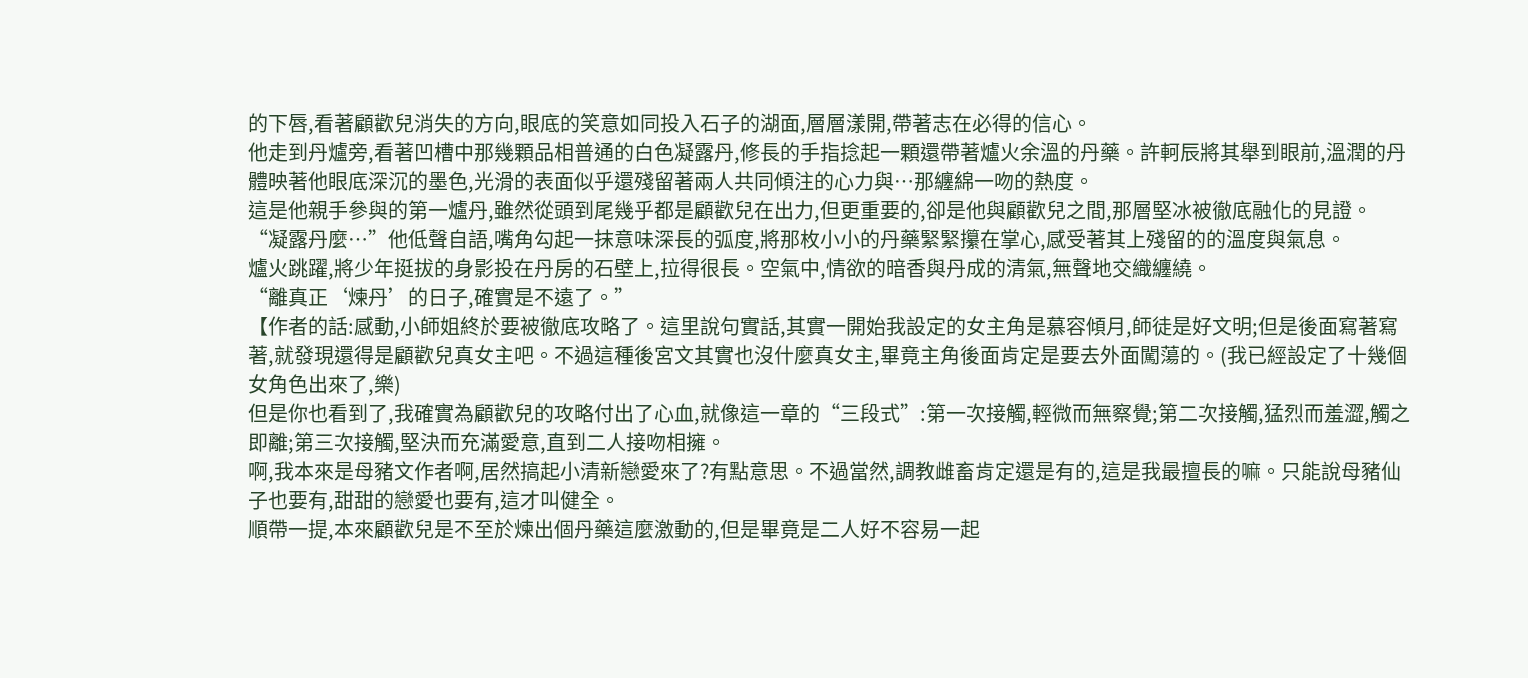的下唇,看著顧歡兒消失的方向,眼底的笑意如同投入石子的湖面,層層漾開,帶著志在必得的信心。
他走到丹爐旁,看著凹槽中那幾顆品相普通的白色凝露丹,修長的手指捻起一顆還帶著爐火余溫的丹藥。許軻辰將其舉到眼前,溫潤的丹體映著他眼底深沉的墨色,光滑的表面似乎還殘留著兩人共同傾注的心力與…那纏綿一吻的熱度。
這是他親手參與的第一爐丹,雖然從頭到尾幾乎都是顧歡兒在出力,但更重要的,卻是他與顧歡兒之間,那層堅冰被徹底融化的見證。
“凝露丹麼…”他低聲自語,嘴角勾起一抹意味深長的弧度,將那枚小小的丹藥緊緊攥在掌心,感受著其上殘留的的溫度與氣息。
爐火跳躍,將少年挺拔的身影投在丹房的石壁上,拉得很長。空氣中,情欲的暗香與丹成的清氣,無聲地交織纏繞。
“離真正‘煉丹’的日子,確實是不遠了。”
【作者的話:感動,小師姐終於要被徹底攻略了。這里說句實話,其實一開始我設定的女主角是慕容傾月,師徒是好文明;但是後面寫著寫著,就發現還得是顧歡兒真女主吧。不過這種後宮文其實也沒什麼真女主,畢竟主角後面肯定是要去外面闖蕩的。(我已經設定了十幾個女角色出來了,樂)
但是你也看到了,我確實為顧歡兒的攻略付出了心血,就像這一章的“三段式”:第一次接觸,輕微而無察覺;第二次接觸,猛烈而羞澀,觸之即離;第三次接觸,堅決而充滿愛意,直到二人接吻相擁。
啊,我本來是母豬文作者啊,居然搞起小清新戀愛來了?有點意思。不過當然,調教雌畜肯定還是有的,這是我最擅長的嘛。只能說母豬仙子也要有,甜甜的戀愛也要有,這才叫健全。
順帶一提,本來顧歡兒是不至於煉出個丹藥這麼激動的,但是畢竟是二人好不容易一起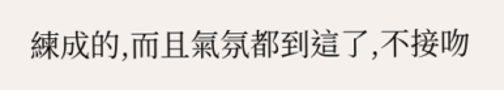練成的,而且氣氛都到這了,不接吻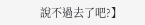說不過去了吧?】